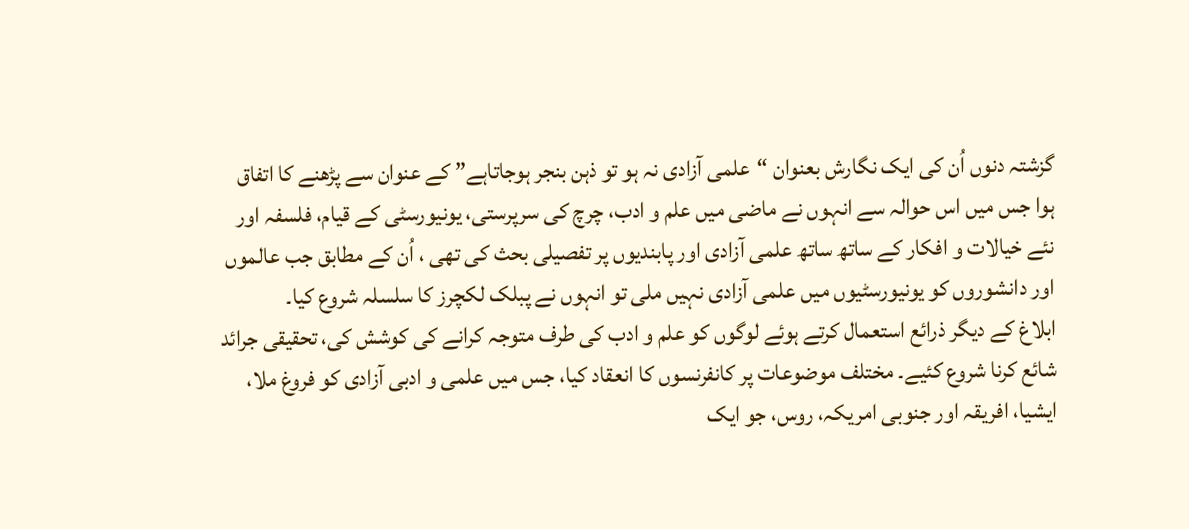گزشتہ دنوں اُن کی ایک نگارش بعنوان “علمی آزادی نہ ہو تو ذہن بنجر ہوجاتاہے” کے عنوان سے پڑھنے کا اتفاق ہوا جس میں اس حوالہ سے انہوں نے ماضی میں علم و ادب، چرچ کی سرپرستی، یونیورسٹی کے قیام، فلسفہ اور نئے خیالات و افکار کے ساتھ ساتھ علمی آزادی اور پابندیوں پر تفصیلی بحث کی تھی ، اُن کے مطابق جب عالموں اور دانشوروں کو یونیورسٹیوں میں علمی آزادی نہیں ملی تو انہوں نے پبلک لکچرز کا سلسلہ شروع کیا۔
ابلاغ کے دیگر ذرائع استعمال کرتے ہوئے لوگوں کو علم و ادب کی طرف متوجہ کرانے کی کوشش کی، تحقیقی جرائد شائع کرنا شروع کئیے۔ مختلف موضوعات پر کانفرنسوں کا انعقاد کیا، جس میں علمی و ادبی آزادی کو فروغ ملا، ایشیا، افریقہ اور جنوبی امریکہ، روس، جو ایک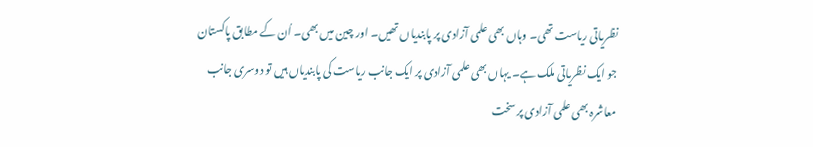نظریاتی ریاست تھی۔ وہاں بھی علمی آزادی پر پابندیاں تھیں۔ اور چین میں بھی۔ اُن کے مطابق پاکستان جو ایک نظریاتی ملک ہے۔ یہاں بھی علمی آزادی پر ایک جانب ریاست کی پابندیاں ہیں تو دوسری جانب معاشرہ بھی علمی آزادی پر سخت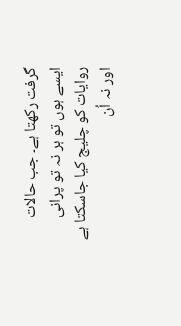گرفت رکھتا ہے۔ جب حالات ایسے ہوں تو ہر نہ تو پرانی روایات کو چلیج کیا جاسکتا ہے اور نہ اُن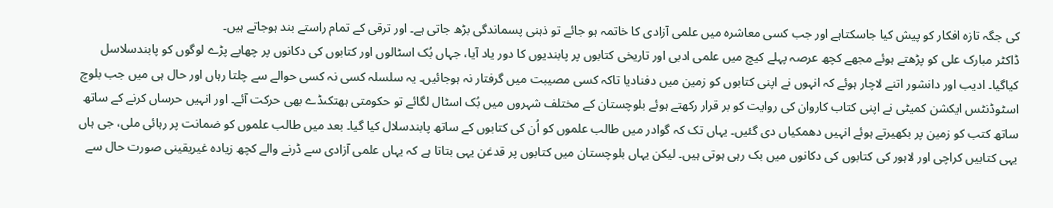کی جگہ تازہ افکار کو پیش کیا جاسکتاہے اور جب کسی معاشرہ میں علمی آزادی کا خاتمہ ہو جائے تو ذہنی پسماندگی بڑھ جاتی ہے۔ اور ترقی کے تمام راستے بند ہوجاتے ہیں۔
ڈاکٹر مبارک علی کو پڑھتے ہوئے مجھے کچھ عرصہ پہلے کیچ میں علمی ادبی اور تاریخی کتابوں پر پابندیوں کا دور یاد آیا، جہاں بُک اسٹالوں اور کتابوں کی دکانوں پر چھاپے پڑے لوگوں کو پابندسلاسل کیاگیا۔ ادیب اور دانشور اتنے لاچار ہوئے کہ انہوں نے اپنی کتابوں کو زمین میں دفنادیا تاکہ کسی مصیبت میں گرفتار نہ ہوجائیں۔ یہ سلسلہ کسی نہ کسی حوالے سے چلتا رہاں اور حال ہی میں جب بلوچ اسٹوڈنٹس ایکشن کمیٹی نے اپنی کتاب کاروان کی روایت کو بر قرار رکھتے ہوئے بلوچستان کے مختلف شہروں میں بُک اسٹال لگائے تو حکومتی ہھتکںڈے بھی حرکت آئے۔ اور انہیں حرساں کرنے کے ساتھ ساتھ کتب کو زمین پر بکھیرتے ہوئے انہیں دھمکیاں دی گئیں۔ یہاں تک کہ گوادر میں طالب علموں کو اُن کی کتابوں کے ساتھ پابندسلال کیا گیا۔ بعد میں طالب علموں کو ضمانت پر رہائی ملی، جی ہاں یہی کتابیں کراچی اور لاہور کی کتابوں کی دکانوں میں بک رہی ہوتی ہیں۔ لیکن یہاں بلوچستان میں کتابوں پر قدغن یہی بتاتا ہے کہ یہاں علمی آزادی سے ڈرنے والے کچھ زیادہ غیریقینی صورت حال سے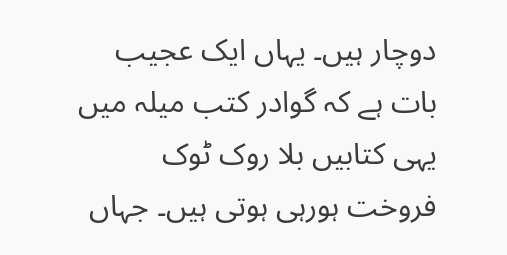دوچار ہیں۔ یہاں ایک عجیب بات ہے کہ گوادر کتب میلہ میں یہی کتابیں بلا روک ٹوک فروخت ہورہی ہوتی ہیں۔ جہاں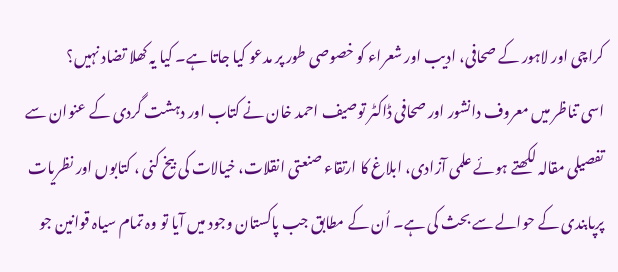کراچی اور لاہور کے صحافی، ادیب اور شعراء کو خصوصی طور پر مدعو کیا جاتا ہے۔ کیا یہ کھلا تضاد نہیں؟
اسی تناظر میں معروف دانشور اور صحافی ڈاکٹر توصیف احمد خان نے کتاب اور دہشت گردی کے عنوان سے تفصیلی مقالہ لکھتے ہوئے علمی آزادی، ابلاغ کا ارتقاء صنعتی انقلات، خیالات کی بیخ کنی ، کتابوں اور نظریات پرپابندی کے حوالے سے بحث کی ہے۔ اُن کے مطابق جب پاکستان وجود میں آیا تو وہ تمام سیاہ قوانین جو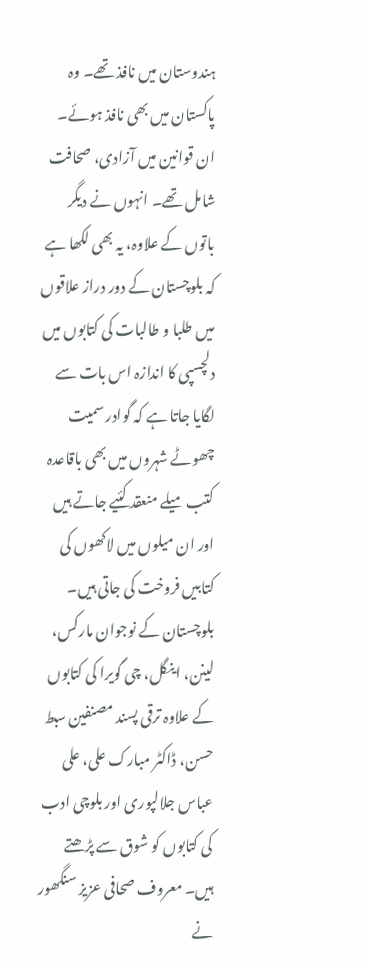ہندوستان میں نافذ تھے۔ وہ پاکستان میں بھی نافذ ہوئے۔ ان قوانین میں آزادی، صحافت شامل تھے۔ انہوں نے دیگر باتوں کے علاوہ، یہ بھی لکھا ہے کہ بلوچستان کے دور دراز علاقوں میں طلبا و طالبات کی کتابوں میں دلچسپی کا اندازہ اس بات سے لگایا جاتا ہے کہ گوادر سمیت چھوٹے شہروں میں بھی باقاعدہ کتب میلے منعقد کئیے جاتے ہیں اور ان میلوں میں لاکھوں کی کتابیں فروخت کی جاتی ہیں۔ بلوچستان کے نوجوان مارکس، لینن، اینگل، چی گویرا کی کتابوں کے علاوہ ترقی پسند مصنفین سبط حسن، ڈاکٹر مبارک علی، علی عباس جلالپوری اور بلوچی ادب کی کتابوں کو شوق سے پڑھتے ہیں۔ معروف صحافی عزیز سنگھور نے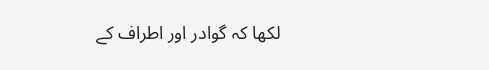لکھا کہ گوادر اور اطراف کے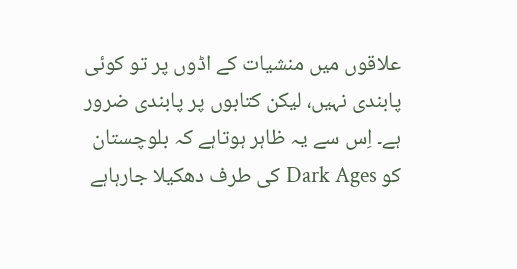علاقوں میں منشیات کے اڈوں پر تو کوئی پابندی نہیں، لیکن کتابوں پر پابندی ضرور ہے۔ اِس سے یہ ظاہر ہوتاہے کہ بلوچستان کو Dark Ages کی طرف دھکیلا جارہاہے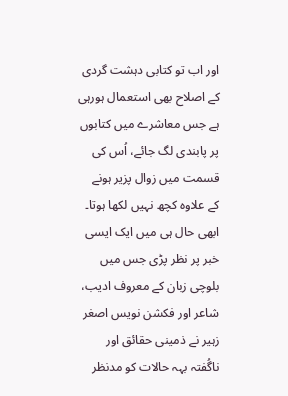اور اب تو کتابی دہشت گردی کے اصلاح بھی استعمال ہورہی ہے جس معاشرے میں کتابوں پر پابندی لگ جائے، اُس کی قسمت میں زوال پزیر ہونے کے علاوہ کچھ نہیں لکھا ہوتا۔
ابھی حال ہی میں ایک ایسی خبر پر نظر پڑی جس میں بلوچی زبان کے معروف ادیب، شاعر اور فکشن نویس اصغر زہیر نے ذمینی حقائق اور ناگُفتہ بہہ حالات کو مدنظر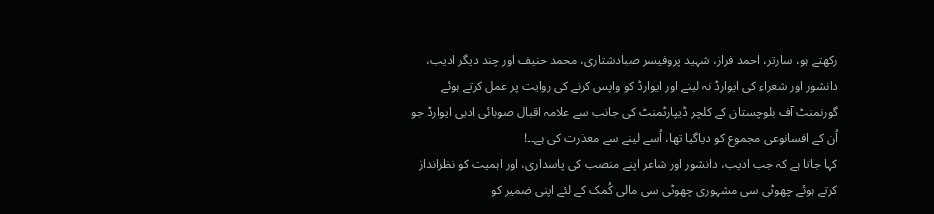رکھتے ہو، سارتر، احمد فراز، شہید پروفیسر صبادشتاری، محمد حنیف اور چند دیگر ادیب، دانشور اور شعراء کی ایوارڈ نہ لینے اور ایوارڈ کو واپس کرنے کی روایت پر عمل کرتے ہوئے گورنمنٹ آف بلوچستان کے کلچر ڈیپارٹمنٹ کی جانب سے علامہ اقبال صوبائی ادبی ایوارڈ جو اُن کے افسانوعی مجموع کو دیاگیا تھا، اُسے لینے سے معذرت کی ہے۔۔!
کہا جاتا ہے کہ جب ادیب، دانشور اور شاعر اپنے منصب کی پاسداری، اور اہمیت کو نظرانداز کرتے ہوئے چھوٹی سی مشہوری چھوٹی سی مالی کُمک کے لئے اپنی ضمیر کو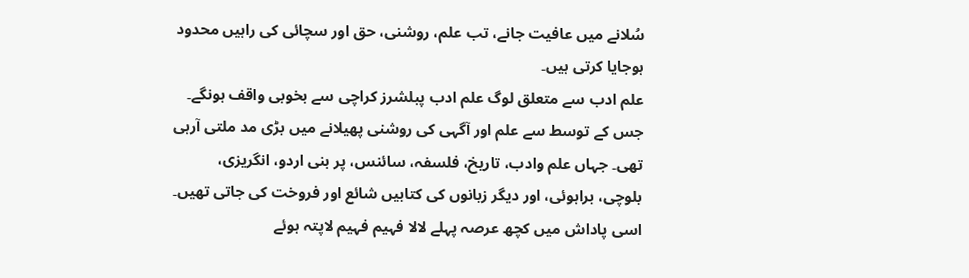سُلانے میں عافیت جانے، تب علم، روشنی، حق اور سچائی کی راہیں محدود ہوجایا کرتی ہیں۔
علم ادب سے متعلق لوگ علم ادب پبلشرز کراچی سے بخوبی واقف ہونگے۔ جس کے توسط سے علم اور آگہی کی روشنی پھیلانے میں بڑی مد ملتی آرہی تھی۔ جہاں علم وادب، تاریخ، فلسفہ، سائنس، پر بنی اردو، انگریزی، بلوچی، براہوئی، اور دیگر زبانوں کی کتابیں شائع اور فروخت کی جاتی تھیں۔ اسی پاداش میں کچھ عرصہ پہلے لالا فہیم فہیم لاپتہ ہوئے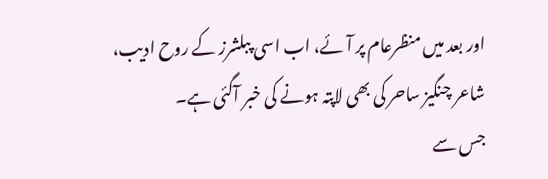اور بعد میں منظرعام پر آئے، اب اسی پبلشرز کے روح ادیب، شاعر چنگیز ساحر کی بھی لاپتہ ہونے کی خبر آگئی ہے۔
جس سے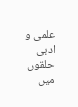علمی و ادبی حلقوں میں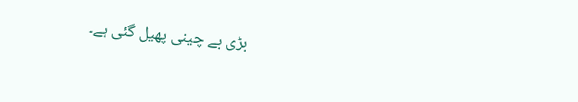بڑی بے چینی پھیل گئی ہے۔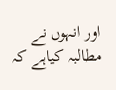اور انہوں نے مطالبہ کیاہے کہ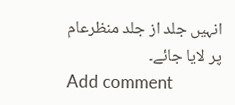انہیں جلد از جلد منظرعام پر لایا جائے۔
Add comment